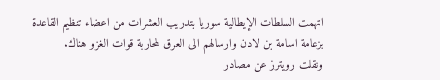اتهمت السلطات الإيطالية سوريا بتدريب العشرات من اعضاء تنظيم القاعدة بزعامة اسامة بن لادن وارسالهم الى العرق لمحاربة قوات الغزو هناك.
ونقلت رويترز عن مصادر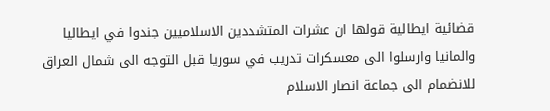قضائية ايطالية قولها ان عشرات المتشددين الاسلاميين جندوا في ايطاليا والمانيا وارسلوا الى معسكرات تدريب في سوريا قبل التوجه الى شمال العراق للانضمام الى جماعة انصار الاسلام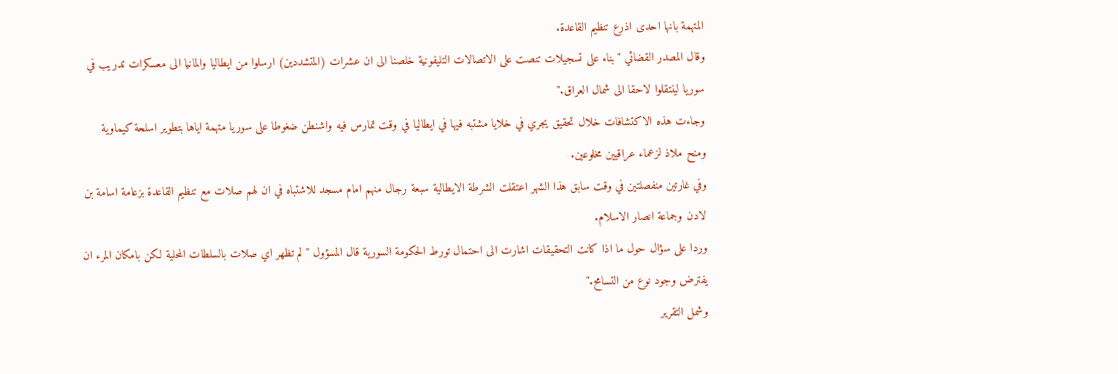المتهمة بانها احدى اذرع تنظيم القاعدة.
وقال المصدر القضائي "بناء على تسجيلات تنصت على الاتصالات التليفونية خلصنا الى ان عشرات (المتشددين) ارسلوا من ايطاليا والمانيا الى معسكرات تدريب في سوريا لينتقلوا لاحقا الى شمال العراق."
وجاءت هذه الاكتشافات خلال تحقيق يجري في خلايا مشتبه فيها في ايطاليا في وقت تمارس فيه واشنطن ضغوطا على سوريا متهمة اياها بتطوير اسلحة كيماوية ومنح ملاذ لزعماء عراقيين مخلوعين.
وفي غارتين منفصلتين في وقت سابق هذا الشهر اعتقلت الشرطة الايطالية سبعة رجال منهم امام مسجد للاشتباه في ان لهم صلات مع تنظيم القاعدة بزعامة اسامة بن لادن وجماعة انصار الاسلام.
وردا على سؤال حول ما اذا كانت التحقيقات اشارت الى احتمال تورط الحكومة السورية قال المسؤول "لم تظهر اي صلات بالسلطات المحلية لكن بامكان المرء ان يفترض وجود نوع من التسامح."
وشمل التقرير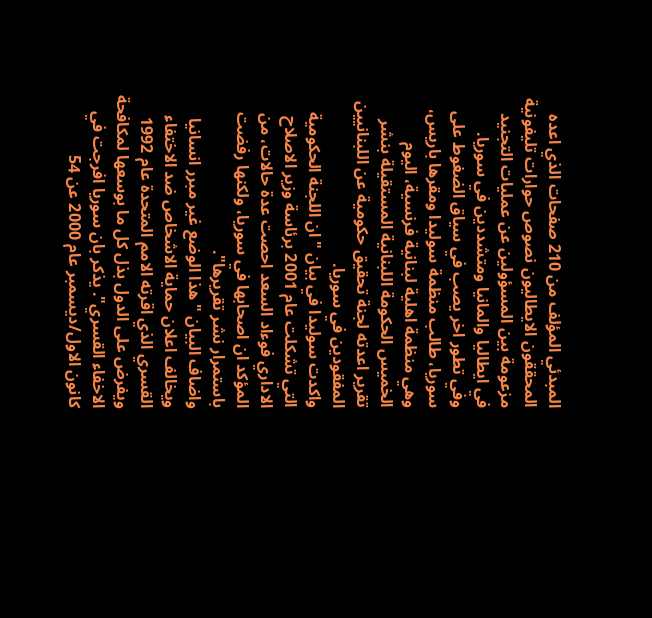المبدئي المؤلف من 210 صفحات الذي اعده المحققون الايطاليون نصوص حوارات تليفونية مزعومة بين المسؤولين عن عمليات التجنيد في ايطاليا والمانيا ومتشددين في سوريا.
وفي تطور اخر يصب في سياق الضغوط على سوريا، طالب منظمة سوليدا ومقرها باريس، وهي منظمة اهلية لبنانية فرنسية، اليوم الخميس الحكومة اللبنانية المستقيلة بنشر تقرير اعدته لجنة تحقيق حكومية عن اللبنانيين المفقودين في سوريا.
واكدت سوليدا في بيان "ان اللجنة الحكومية التي تشكلت عام 2001 برئاسة وزير الاصلاح الاداري فوءاد السعد احصت عدة حالات، من المؤكد ان اصحابها في سوريا، ولكنها رفضت باستمرار نشر تقريرها".
واضاف البيان "هذا الوضع غير مبرر انسانيا ويخالف اعلان حماية الاشخاص ضد الاختفاء القسري الذي اقرته الامم المتحدة عام 1992 ويفرض على الدول بذل كل ما بوسعها لمكافحة الاخفاء القسري". يذكر بان سوريا افرجت في كانون الاول/ديسمبر عام 2000 عن 54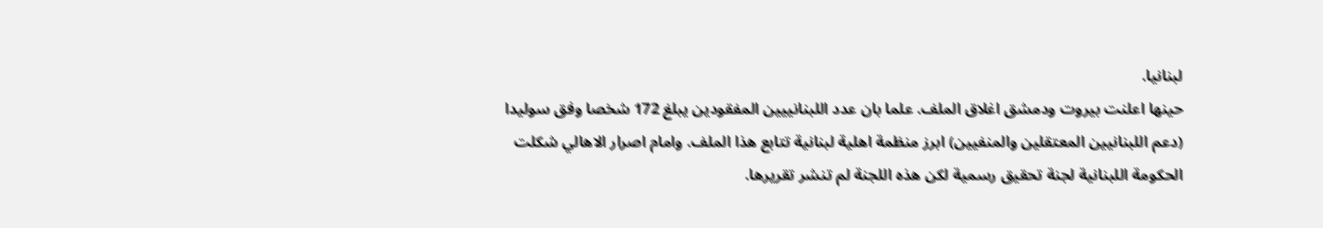لبنانيا.
حينها اعلنت بيروت ودمشق اغلاق الملف. علما بان عدد اللبنانييين المفقودين يبلغ 172 شخصا وفق سوليدا (دعم اللبنانيين المعتقلين والمنفيين) ابرز منظمة اهلية لبنانية تتابع هذا الملف. وامام اصرار الاهالي شكلت الحكومة اللبنانية لجنة تحقيق رسمية لكن هذه اللجنة لم تنشر تقريرها.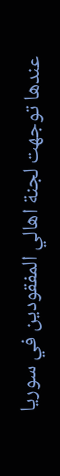عندها توجهت لجنة اهالي المفقودين في سوريا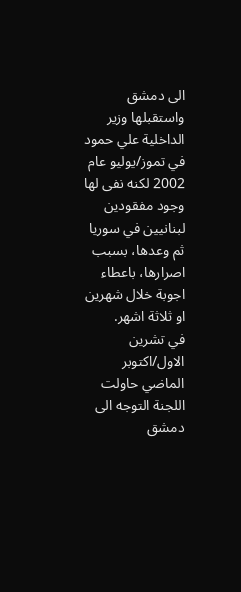الى دمشق واستقبلها وزير الداخلية علي حمود في تموز/يوليو عام 2002 لكنه نفى لها وجود مفقودين لبنانيين في سوريا ثم وعدها، بسبب اصرارها، باعطاء اجوبة خلال شهرين او ثلاثة اشهر.
في تشرين الاول/اكتوبر الماضي حاولت اللجنة التوجه الى دمشق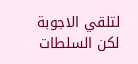لتلقي الاجوبة لكن السلطات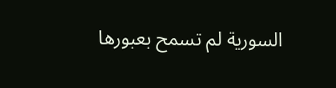السورية لم تسمح بعبورها